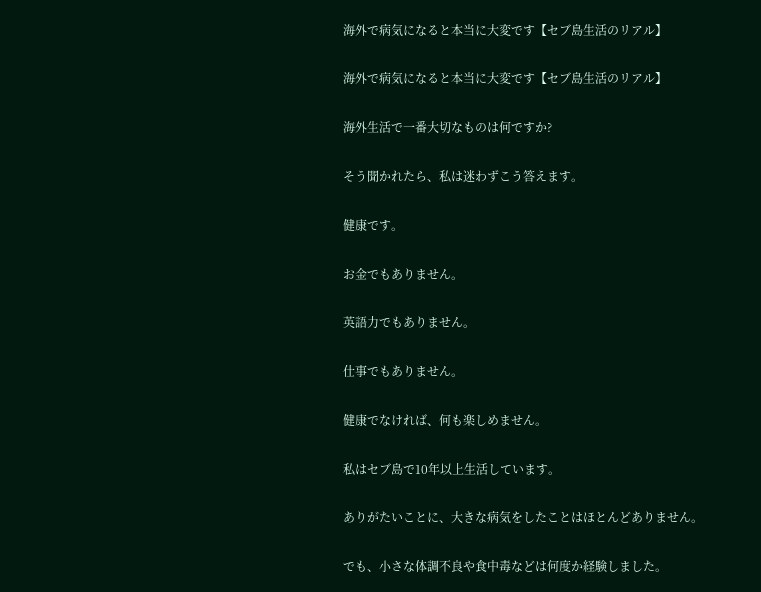海外で病気になると本当に大変です【セブ島生活のリアル】

海外で病気になると本当に大変です【セブ島生活のリアル】

海外生活で一番大切なものは何ですか?

そう聞かれたら、私は迷わずこう答えます。

健康です。

お金でもありません。

英語力でもありません。

仕事でもありません。

健康でなければ、何も楽しめません。

私はセブ島で10年以上生活しています。

ありがたいことに、大きな病気をしたことはほとんどありません。

でも、小さな体調不良や食中毒などは何度か経験しました。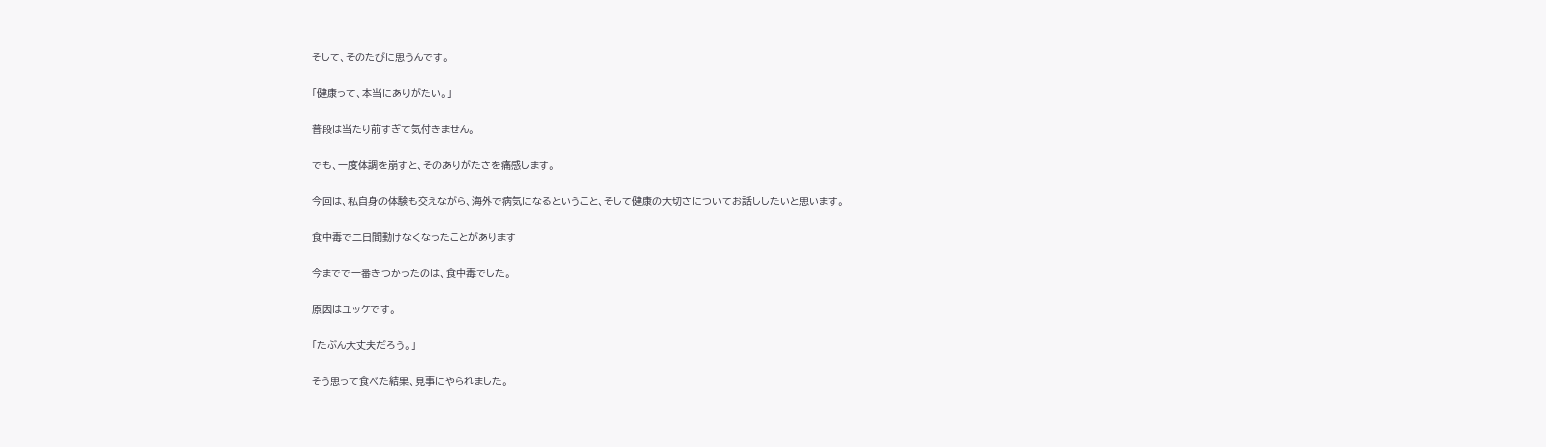そして、そのたびに思うんです。

「健康って、本当にありがたい。」

普段は当たり前すぎて気付きません。

でも、一度体調を崩すと、そのありがたさを痛感します。

今回は、私自身の体験も交えながら、海外で病気になるということ、そして健康の大切さについてお話ししたいと思います。

食中毒で二日間動けなくなったことがあります

今までで一番きつかったのは、食中毒でした。

原因はユッケです。

「たぶん大丈夫だろう。」

そう思って食べた結果、見事にやられました。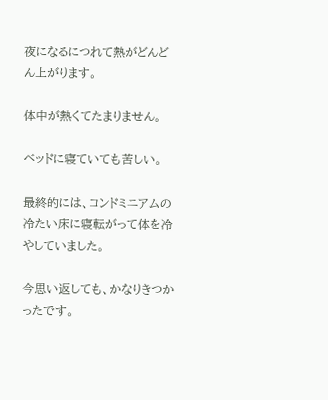夜になるにつれて熱がどんどん上がります。

体中が熱くてたまりません。

ベッドに寝ていても苦しい。

最終的には、コンドミニアムの冷たい床に寝転がって体を冷やしていました。

今思い返しても、かなりきつかったです。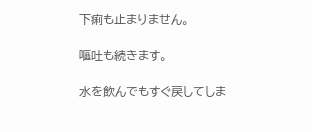下痢も止まりません。

嘔吐も続きます。

水を飲んでもすぐ戻してしま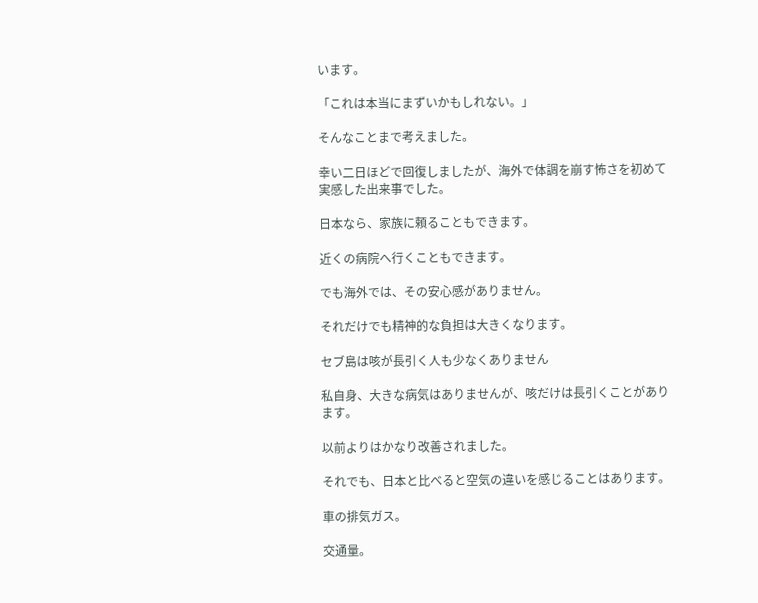います。

「これは本当にまずいかもしれない。」

そんなことまで考えました。

幸い二日ほどで回復しましたが、海外で体調を崩す怖さを初めて実感した出来事でした。

日本なら、家族に頼ることもできます。

近くの病院へ行くこともできます。

でも海外では、その安心感がありません。

それだけでも精神的な負担は大きくなります。

セブ島は咳が長引く人も少なくありません

私自身、大きな病気はありませんが、咳だけは長引くことがあります。

以前よりはかなり改善されました。

それでも、日本と比べると空気の違いを感じることはあります。

車の排気ガス。

交通量。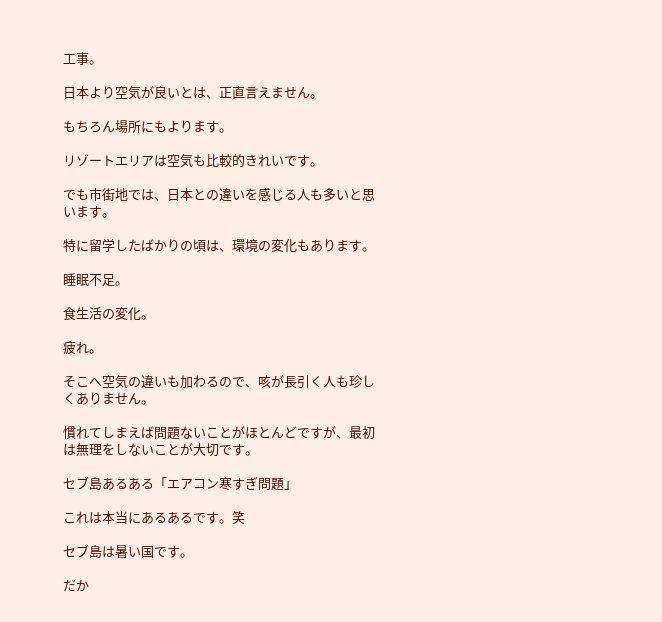工事。

日本より空気が良いとは、正直言えません。

もちろん場所にもよります。

リゾートエリアは空気も比較的きれいです。

でも市街地では、日本との違いを感じる人も多いと思います。

特に留学したばかりの頃は、環境の変化もあります。

睡眠不足。

食生活の変化。

疲れ。

そこへ空気の違いも加わるので、咳が長引く人も珍しくありません。

慣れてしまえば問題ないことがほとんどですが、最初は無理をしないことが大切です。

セブ島あるある「エアコン寒すぎ問題」

これは本当にあるあるです。笑

セブ島は暑い国です。

だか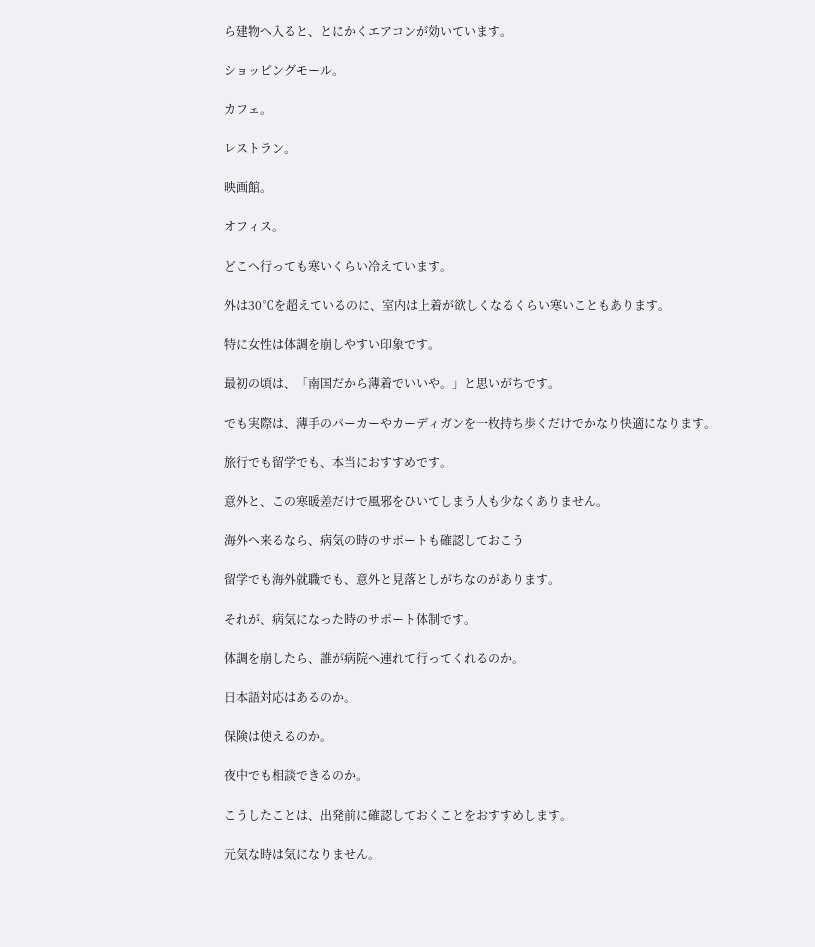ら建物へ入ると、とにかくエアコンが効いています。

ショッピングモール。

カフェ。

レストラン。

映画館。

オフィス。

どこへ行っても寒いくらい冷えています。

外は30℃を超えているのに、室内は上着が欲しくなるくらい寒いこともあります。

特に女性は体調を崩しやすい印象です。

最初の頃は、「南国だから薄着でいいや。」と思いがちです。

でも実際は、薄手のパーカーやカーディガンを一枚持ち歩くだけでかなり快適になります。

旅行でも留学でも、本当におすすめです。

意外と、この寒暖差だけで風邪をひいてしまう人も少なくありません。

海外へ来るなら、病気の時のサポートも確認しておこう

留学でも海外就職でも、意外と見落としがちなのがあります。

それが、病気になった時のサポート体制です。

体調を崩したら、誰が病院へ連れて行ってくれるのか。

日本語対応はあるのか。

保険は使えるのか。

夜中でも相談できるのか。

こうしたことは、出発前に確認しておくことをおすすめします。

元気な時は気になりません。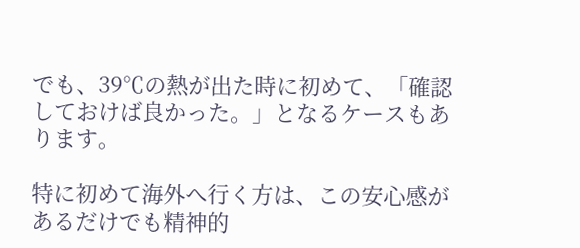でも、39℃の熱が出た時に初めて、「確認しておけば良かった。」となるケースもあります。

特に初めて海外へ行く方は、この安心感があるだけでも精神的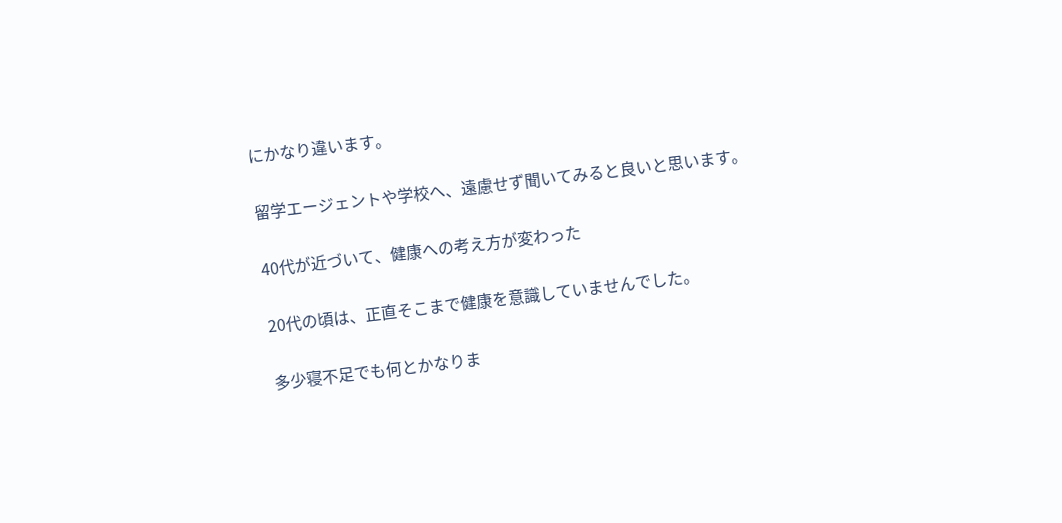にかなり違います。

留学エージェントや学校へ、遠慮せず聞いてみると良いと思います。

40代が近づいて、健康への考え方が変わった

20代の頃は、正直そこまで健康を意識していませんでした。

多少寝不足でも何とかなりま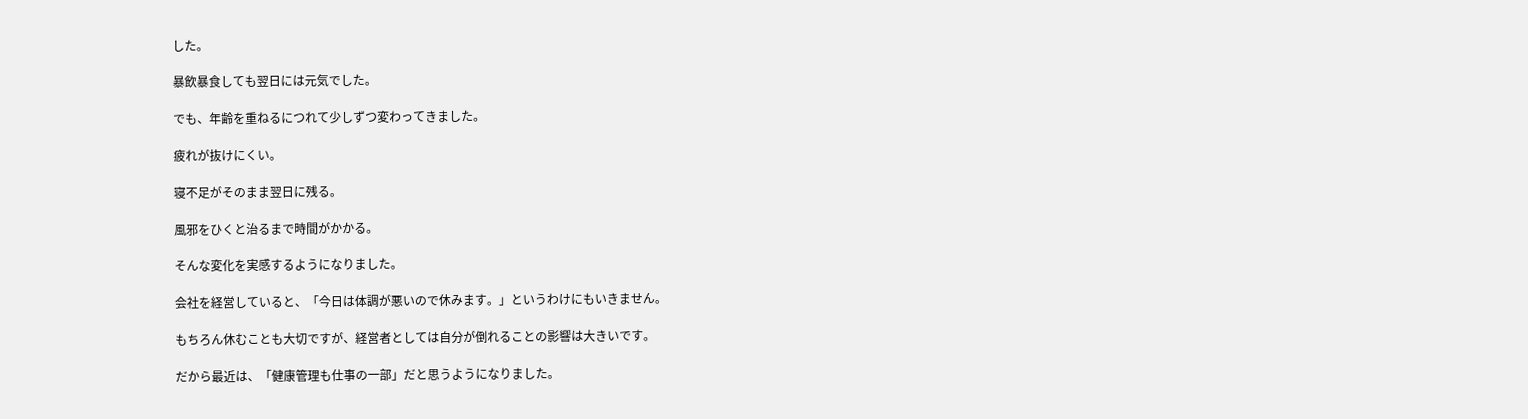した。

暴飲暴食しても翌日には元気でした。

でも、年齢を重ねるにつれて少しずつ変わってきました。

疲れが抜けにくい。

寝不足がそのまま翌日に残る。

風邪をひくと治るまで時間がかかる。

そんな変化を実感するようになりました。

会社を経営していると、「今日は体調が悪いので休みます。」というわけにもいきません。

もちろん休むことも大切ですが、経営者としては自分が倒れることの影響は大きいです。

だから最近は、「健康管理も仕事の一部」だと思うようになりました。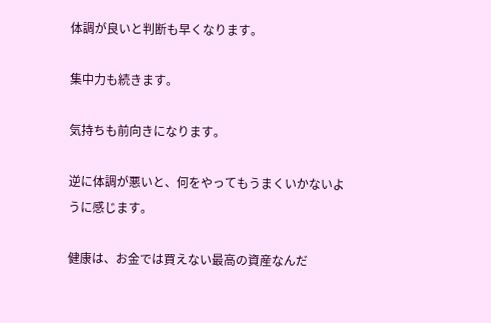体調が良いと判断も早くなります。

集中力も続きます。

気持ちも前向きになります。

逆に体調が悪いと、何をやってもうまくいかないように感じます。

健康は、お金では買えない最高の資産なんだ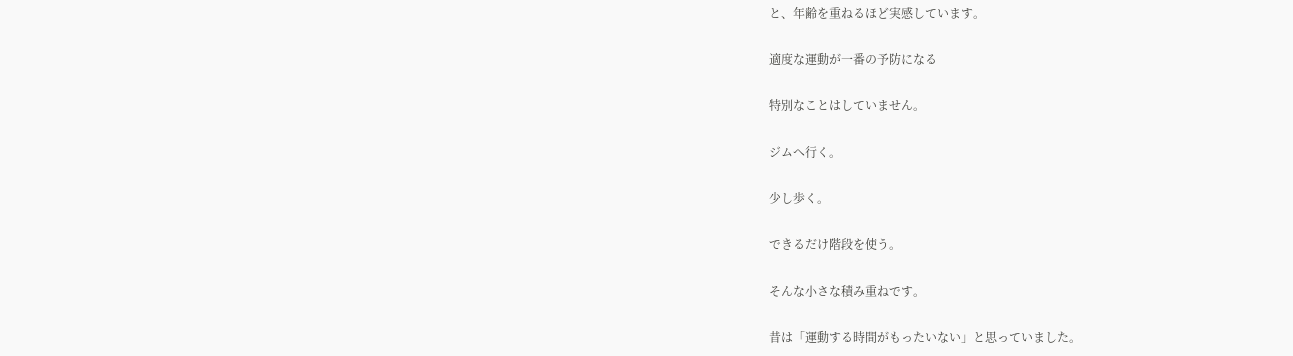と、年齢を重ねるほど実感しています。

適度な運動が一番の予防になる

特別なことはしていません。

ジムへ行く。

少し歩く。

できるだけ階段を使う。

そんな小さな積み重ねです。

昔は「運動する時間がもったいない」と思っていました。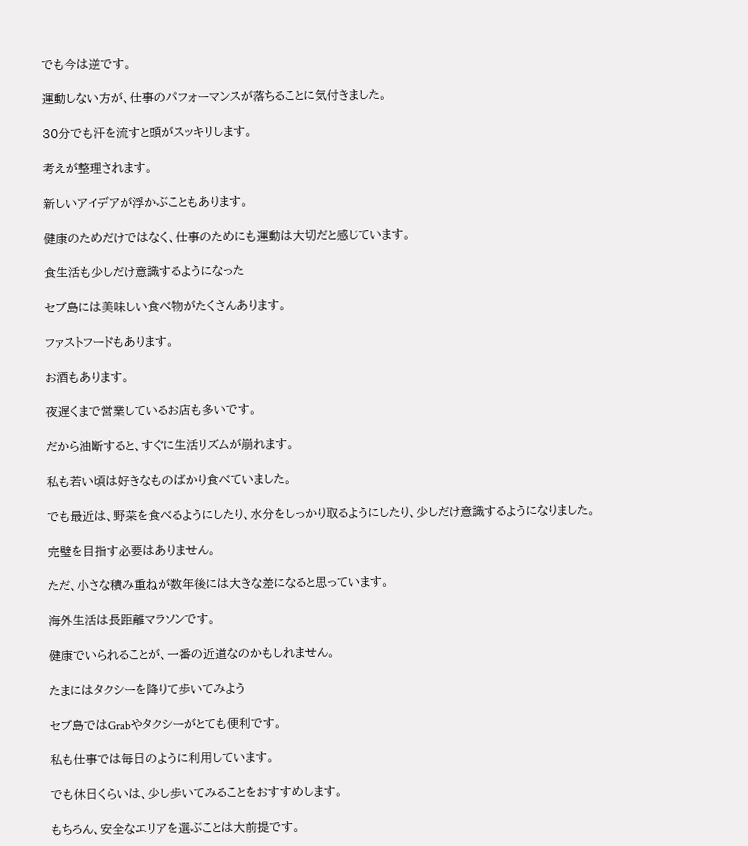でも今は逆です。

運動しない方が、仕事のパフォーマンスが落ちることに気付きました。

30分でも汗を流すと頭がスッキリします。

考えが整理されます。

新しいアイデアが浮かぶこともあります。

健康のためだけではなく、仕事のためにも運動は大切だと感じています。

食生活も少しだけ意識するようになった

セブ島には美味しい食べ物がたくさんあります。

ファストフードもあります。

お酒もあります。

夜遅くまで営業しているお店も多いです。

だから油断すると、すぐに生活リズムが崩れます。

私も若い頃は好きなものばかり食べていました。

でも最近は、野菜を食べるようにしたり、水分をしっかり取るようにしたり、少しだけ意識するようになりました。

完璧を目指す必要はありません。

ただ、小さな積み重ねが数年後には大きな差になると思っています。

海外生活は長距離マラソンです。

健康でいられることが、一番の近道なのかもしれません。

たまにはタクシーを降りて歩いてみよう

セブ島ではGrabやタクシーがとても便利です。

私も仕事では毎日のように利用しています。

でも休日くらいは、少し歩いてみることをおすすめします。

もちろん、安全なエリアを選ぶことは大前提です。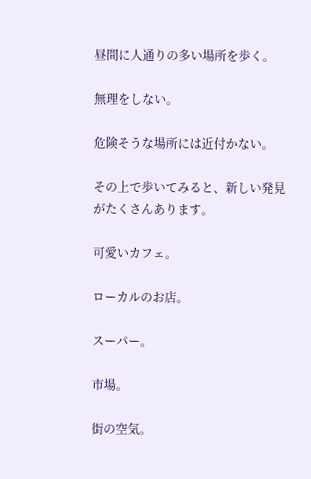昼間に人通りの多い場所を歩く。

無理をしない。

危険そうな場所には近付かない。

その上で歩いてみると、新しい発見がたくさんあります。

可愛いカフェ。

ローカルのお店。

スーパー。

市場。

街の空気。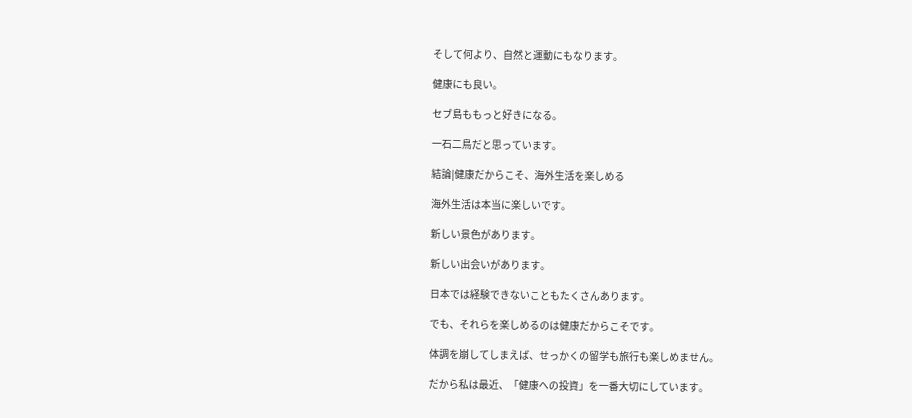そして何より、自然と運動にもなります。

健康にも良い。

セブ島ももっと好きになる。

一石二鳥だと思っています。

結論|健康だからこそ、海外生活を楽しめる

海外生活は本当に楽しいです。

新しい景色があります。

新しい出会いがあります。

日本では経験できないこともたくさんあります。

でも、それらを楽しめるのは健康だからこそです。

体調を崩してしまえば、せっかくの留学も旅行も楽しめません。

だから私は最近、「健康への投資」を一番大切にしています。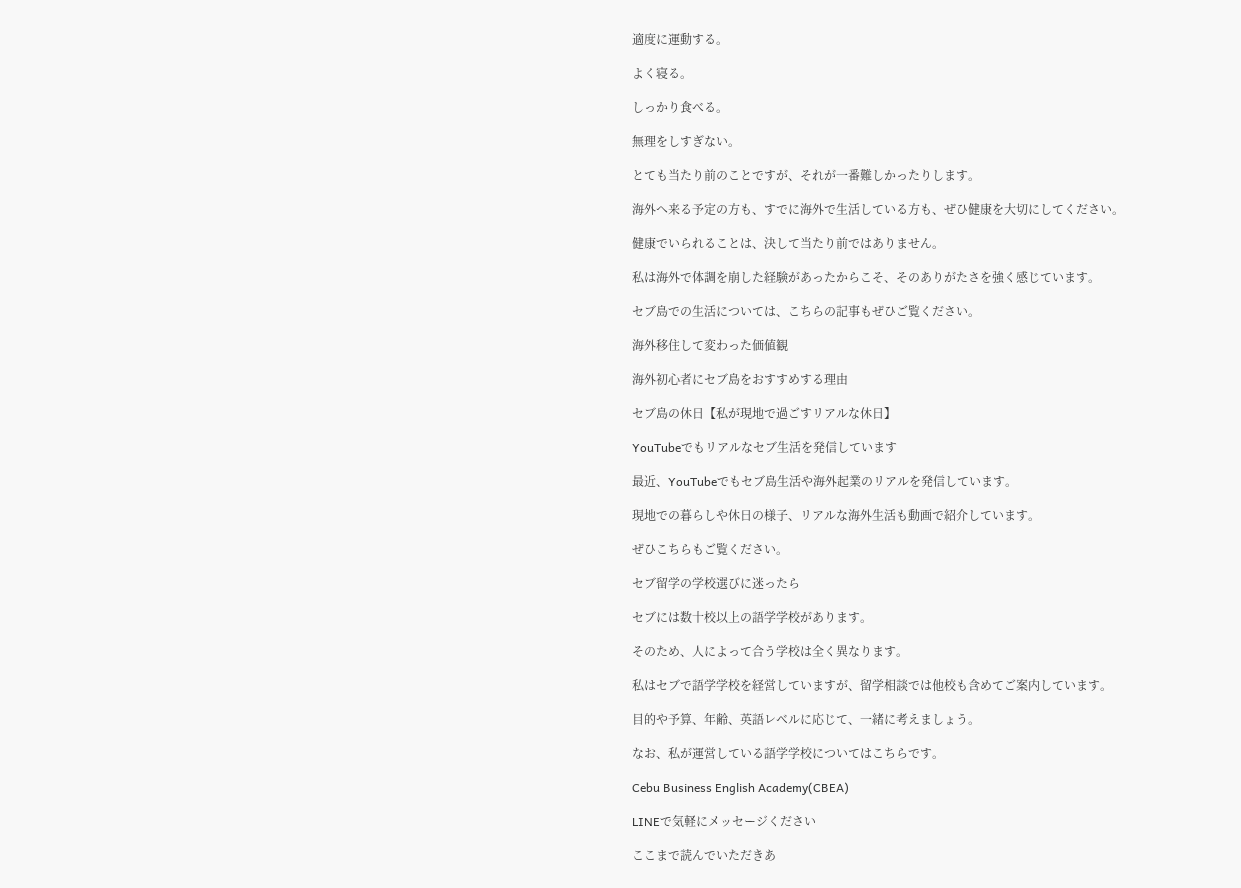適度に運動する。

よく寝る。

しっかり食べる。

無理をしすぎない。

とても当たり前のことですが、それが一番難しかったりします。

海外へ来る予定の方も、すでに海外で生活している方も、ぜひ健康を大切にしてください。

健康でいられることは、決して当たり前ではありません。

私は海外で体調を崩した経験があったからこそ、そのありがたさを強く感じています。

セブ島での生活については、こちらの記事もぜひご覧ください。

海外移住して変わった価値観

海外初心者にセブ島をおすすめする理由

セブ島の休日【私が現地で過ごすリアルな休日】

YouTubeでもリアルなセブ生活を発信しています

最近、YouTubeでもセブ島生活や海外起業のリアルを発信しています。

現地での暮らしや休日の様子、リアルな海外生活も動画で紹介しています。

ぜひこちらもご覧ください。

セブ留学の学校選びに迷ったら

セブには数十校以上の語学学校があります。

そのため、人によって合う学校は全く異なります。

私はセブで語学学校を経営していますが、留学相談では他校も含めてご案内しています。

目的や予算、年齢、英語レベルに応じて、一緒に考えましょう。

なお、私が運営している語学学校についてはこちらです。

Cebu Business English Academy(CBEA)

LINEで気軽にメッセージください

ここまで読んでいただきあ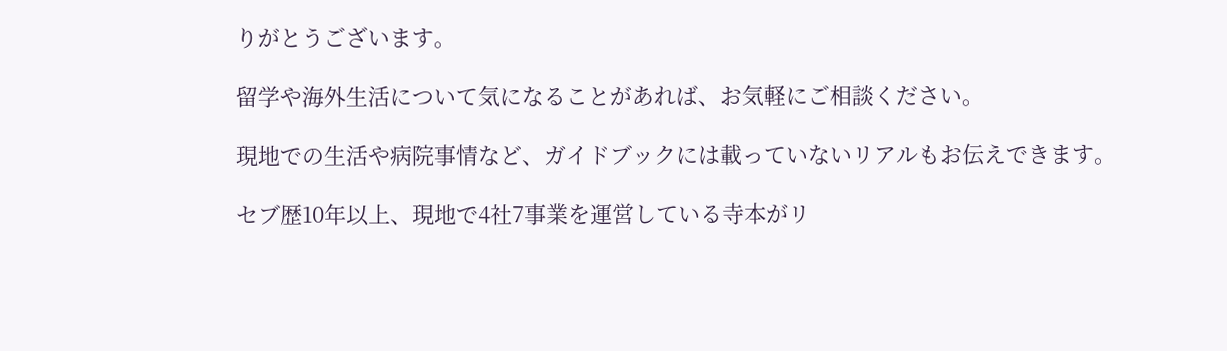りがとうございます。

留学や海外生活について気になることがあれば、お気軽にご相談ください。

現地での生活や病院事情など、ガイドブックには載っていないリアルもお伝えできます。

セブ歴10年以上、現地で4社7事業を運営している寺本がリ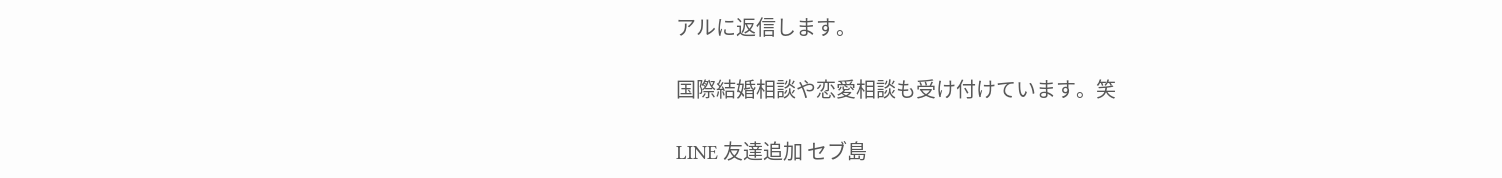アルに返信します。

国際結婚相談や恋愛相談も受け付けています。笑

LINE 友達追加 セブ島